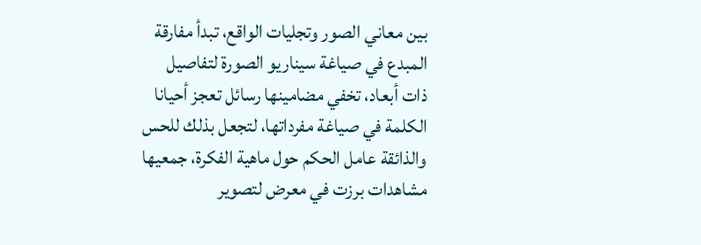بين معاني الصور وتجليات الواقع، تبدأ مفارقة المبدع في صياغة سيناريو الصورة لتفاصيل ذات أبعاد، تخفي مضامينها رسائل تعجز أحيانا الكلمة في صياغة مفرداتها، لتجعل بذلك للحس والذائقة عامل الحكم حول ماهية الفكرة، جمعيها مشاهدات برزت في معرض لتصوير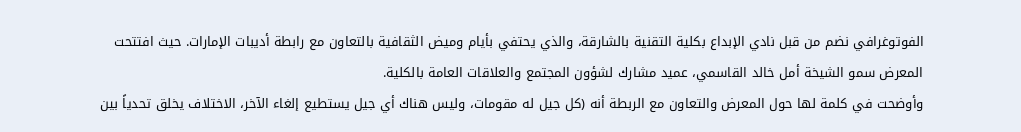الفوتوغرافي نضم من قبل نادي الإبداع بكلية التقنية بالشارقة، والذي يحتفي بأيام وميض الثقافية بالتعاون مع رابطة أديبات الإمارات. حيث افتتحت المعرض سمو الشيخة أمل خالد القاسمي، عميد مشارك لشؤون المجتمع والعلاقات العامة بالكلية.
وأوضحت في كلمة لها حول المعرض والتعاون مع الربطة أنه (كل جيل له مقومات، وليس هناك أي جيل يستطيع إلغاء الآخر، الاختلاف يخلق تحدياً بين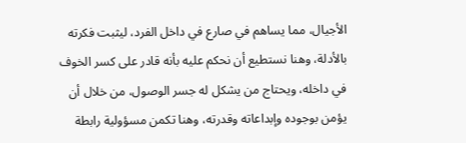الأجيال، مما يساهم في صارع في داخل الفرد، ليثبت فكرته بالأدلة، وهنا نستطيع أن نحكم عليه بأنه قادر على كسر الخوف في داخله، ويحتاج من يشكل له جسر الوصول، من خلال أن يؤمن بوجوده وإبداعاته وقدرته، وهنا تكمن مسؤولية رابطة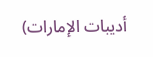أديبات الإمارات)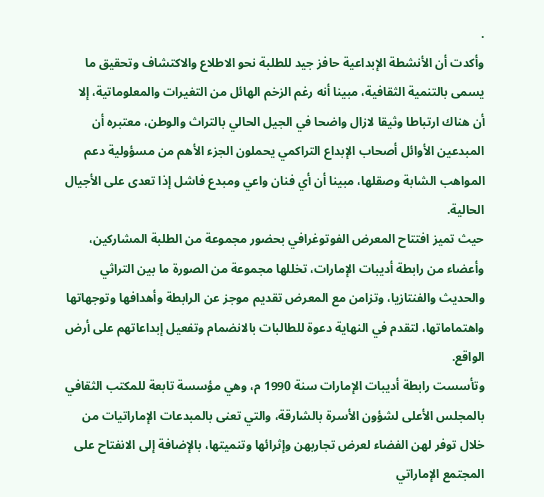.
وأكدت أن الأنشطة الإبداعية حافز جيد للطلبة نحو الاطلاع والاكتشاف وتحقيق ما يسمى بالتنمية الثقافية، مبينا أنه رغم الزخم الهائل من التغيرات والمعلوماتية، إلا أن هناك ارتباطا وثيقا لازال واضحا في الجيل الحالي بالتراث والوطن، معتبره أن المبدعين الأوائل أصحاب الإبداع التراكمي يحملون الجزء الأهم من مسؤولية دعم المواهب الشابة وصقلها، مبينا أن أي فنان واعي ومبدع فاشل إذا تعدى على الأجيال الحالية.
حيث تميز افتتاح المعرض الفوتوغرافي بحضور مجموعة من الطلبة المشاركين، وأعضاء من رابطة أديبات الإمارات، تخللها مجموعة من الصورة ما بين التراثي والحديث والفنتازيا، وتزامن مع المعرض تقديم موجز عن الرابطة وأهدافها وتوجهاتها واهتماماتها، لتقدم في النهاية دعوة للطالبات بالانضمام وتفعيل إبداعاتهم على أرض الواقع.
وتأسست رابطة أديبات الإمارات سنة 1990 م، وهي مؤسسة تابعة للمكتب الثقافي بالمجلس الأعلى لشؤون الأسرة بالشارقة، والتي تعنى بالمبدعات الإماراتيات من خلال توفر لهن الفضاء لعرض تجاربهن وإثرائها وتنميتها، بالإضافة إلى الانفتاح على المجتمع الإماراتي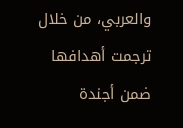والعربي، من خلال ترجمت أهدافها ضمن أجندة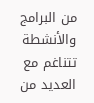من البرامج والأنشطة تتناغم مع العديد من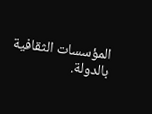المؤسسات الثقافية بالدولة.